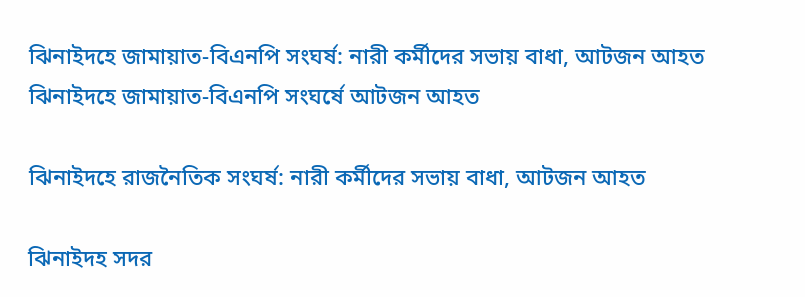ঝিনাইদহে জামায়াত-বিএনপি সংঘর্ষ: নারী কর্মীদের সভায় বাধা, আটজন আহত
ঝিনাইদহে জামায়াত-বিএনপি সংঘর্ষে আটজন আহত

ঝিনাইদহে রাজনৈতিক সংঘর্ষ: নারী কর্মীদের সভায় বাধা, আটজন আহত

ঝিনাইদহ সদর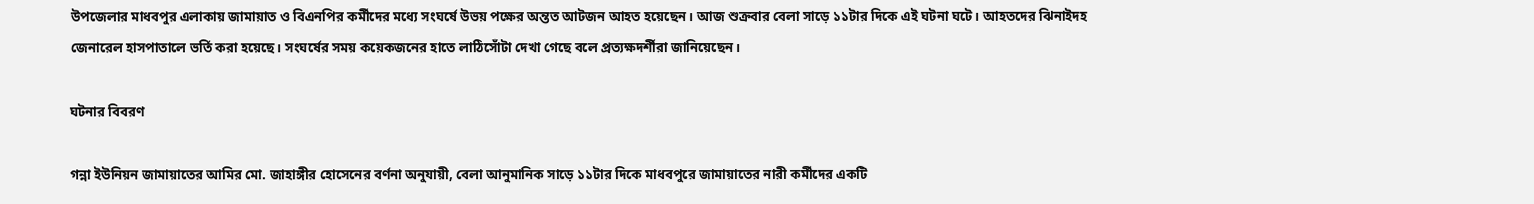উপজেলার মাধবপুর এলাকায় জামায়াত ও বিএনপির কর্মীদের মধ্যে সংঘর্ষে উভয় পক্ষের অন্তত আটজন আহত হয়েছেন। আজ শুক্রবার বেলা সাড়ে ১১টার দিকে এই ঘটনা ঘটে। আহতদের ঝিনাইদহ জেনারেল হাসপাতালে ভর্তি করা হয়েছে। সংঘর্ষের সময় কয়েকজনের হাতে লাঠিসোঁটা দেখা গেছে বলে প্রত্যক্ষদর্শীরা জানিয়েছেন।

ঘটনার বিবরণ

গন্না ইউনিয়ন জামায়াতের আমির মো. জাহাঙ্গীর হোসেনের বর্ণনা অনুযায়ী, বেলা আনুমানিক সাড়ে ১১টার দিকে মাধবপুরে জামায়াতের নারী কর্মীদের একটি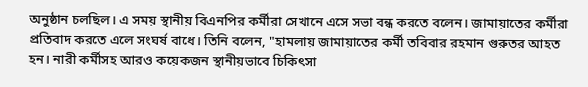অনুষ্ঠান চলছিল। এ সময় স্থানীয় বিএনপির কর্মীরা সেখানে এসে সভা বন্ধ করতে বলেন। জামায়াতের কর্মীরা প্রতিবাদ করতে এলে সংঘর্ষ বাধে। তিনি বলেন, "হামলায় জামায়াতের কর্মী তবিবার রহমান গুরুতর আহত হন। নারী কর্মীসহ আরও কয়েকজন স্থানীয়ভাবে চিকিৎসা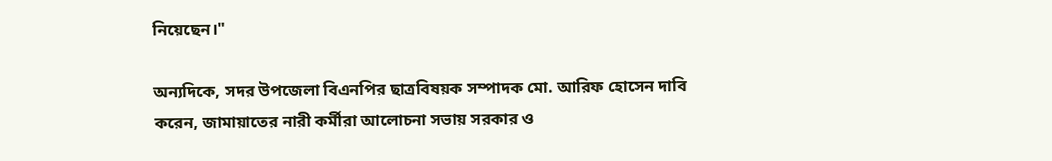নিয়েছেন।"

অন্যদিকে, সদর উপজেলা বিএনপির ছাত্রবিষয়ক সম্পাদক মো. আরিফ হোসেন দাবি করেন, জামায়াতের নারী কর্মীরা আলোচনা সভায় সরকার ও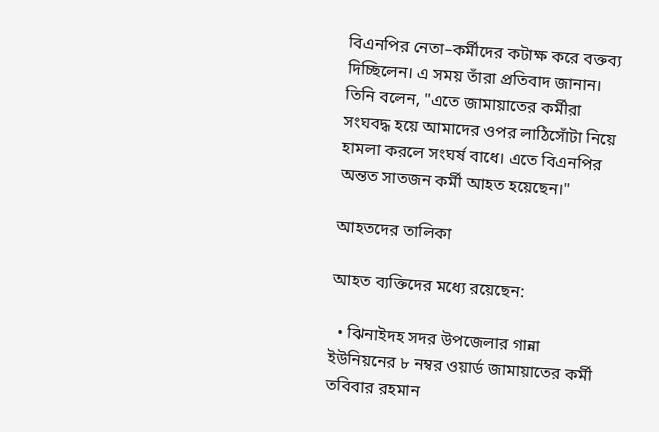বিএনপির নেতা–কর্মীদের কটাক্ষ করে বক্তব্য দিচ্ছিলেন। এ সময় তাঁরা প্রতিবাদ জানান। তিনি বলেন, "এতে জামায়াতের কর্মীরা সংঘবদ্ধ হয়ে আমাদের ওপর লাঠিসোঁটা নিয়ে হামলা করলে সংঘর্ষ বাধে। এতে বিএনপির অন্তত সাতজন কর্মী আহত হয়েছেন।"

আহতদের তালিকা

আহত ব্যক্তিদের মধ্যে রয়েছেন:

  • ঝিনাইদহ সদর উপজেলার গান্না ইউনিয়নের ৮ নম্বর ওয়ার্ড জামায়াতের কর্মী তবিবার রহমান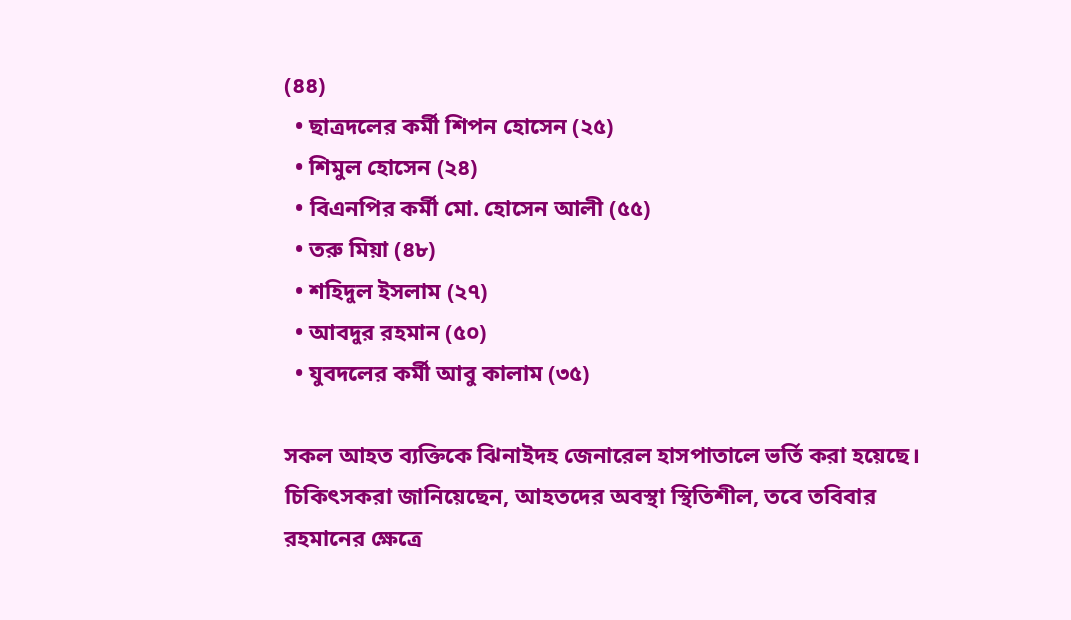(৪৪)
  • ছাত্রদলের কর্মী শিপন হোসেন (২৫)
  • শিমুল হোসেন (২৪)
  • বিএনপির কর্মী মো. হোসেন আলী (৫৫)
  • তরু মিয়া (৪৮)
  • শহিদুল ইসলাম (২৭)
  • আবদুর রহমান (৫০)
  • যুবদলের কর্মী আবু কালাম (৩৫)

সকল আহত ব্যক্তিকে ঝিনাইদহ জেনারেল হাসপাতালে ভর্তি করা হয়েছে। চিকিৎসকরা জানিয়েছেন, আহতদের অবস্থা স্থিতিশীল, তবে তবিবার রহমানের ক্ষেত্রে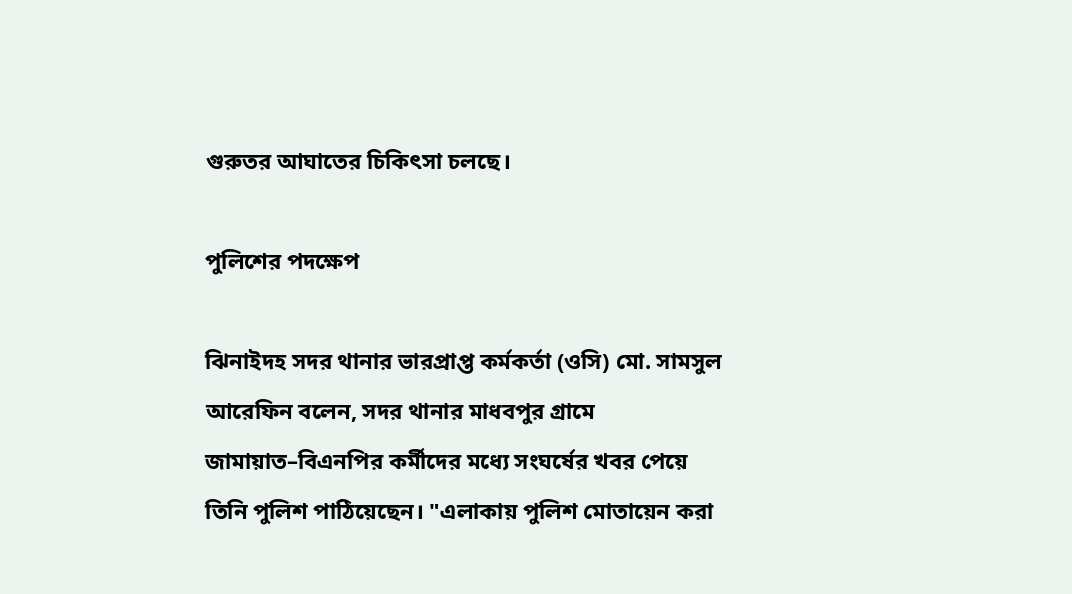গুরুতর আঘাতের চিকিৎসা চলছে।

পুলিশের পদক্ষেপ

ঝিনাইদহ সদর থানার ভারপ্রাপ্ত কর্মকর্তা (ওসি) মো. সামসুল আরেফিন বলেন, সদর থানার মাধবপুর গ্রামে জামায়াত–বিএনপির কর্মীদের মধ্যে সংঘর্ষের খবর পেয়ে তিনি পুলিশ পাঠিয়েছেন। "এলাকায় পুলিশ মোতায়েন করা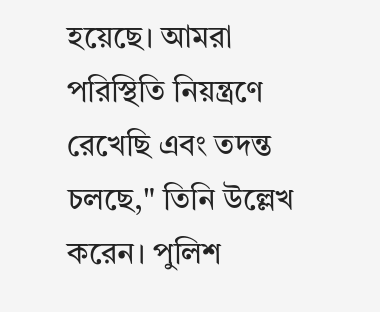হয়েছে। আমরা পরিস্থিতি নিয়ন্ত্রণে রেখেছি এবং তদন্ত চলছে," তিনি উল্লেখ করেন। পুলিশ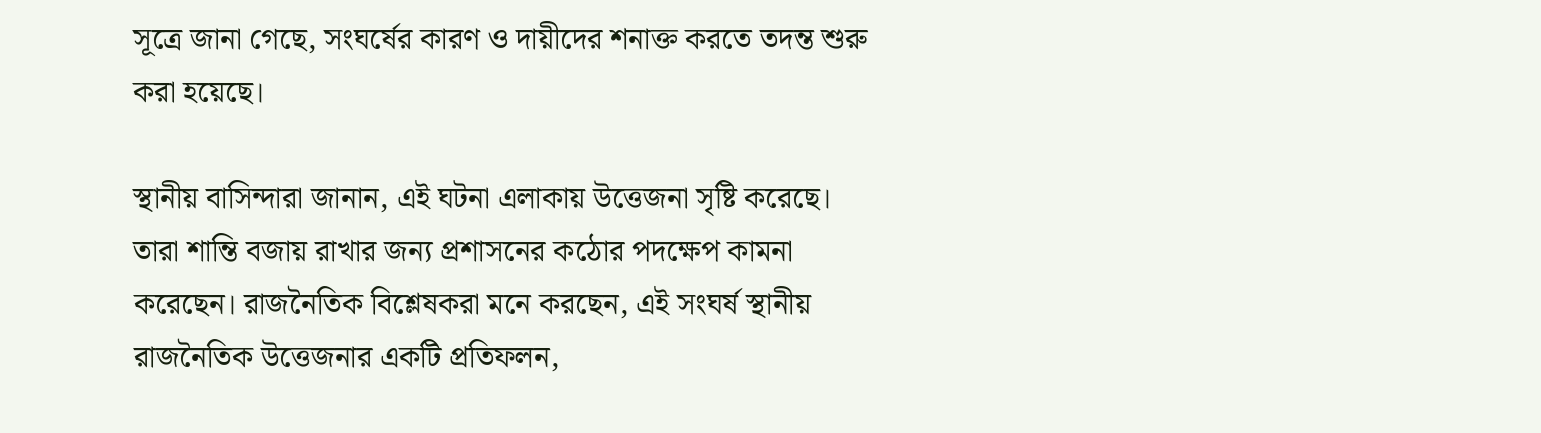সূত্রে জানা গেছে, সংঘর্ষের কারণ ও দায়ীদের শনাক্ত করতে তদন্ত শুরু করা হয়েছে।

স্থানীয় বাসিন্দারা জানান, এই ঘটনা এলাকায় উত্তেজনা সৃষ্টি করেছে। তারা শান্তি বজায় রাখার জন্য প্রশাসনের কঠোর পদক্ষেপ কামনা করেছেন। রাজনৈতিক বিশ্লেষকরা মনে করছেন, এই সংঘর্ষ স্থানীয় রাজনৈতিক উত্তেজনার একটি প্রতিফলন,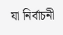যা নির্বাচনী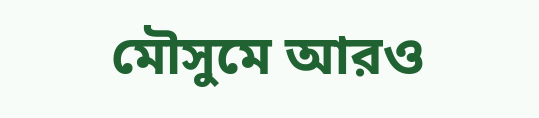মৌসুমে আরও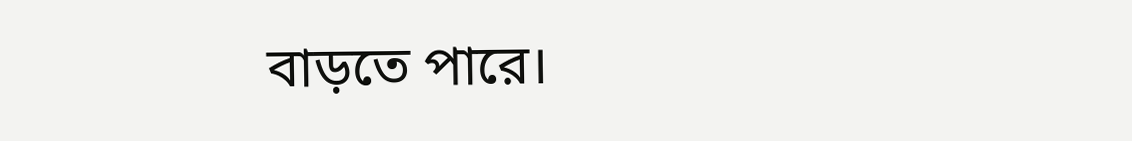বাড়তে পারে।